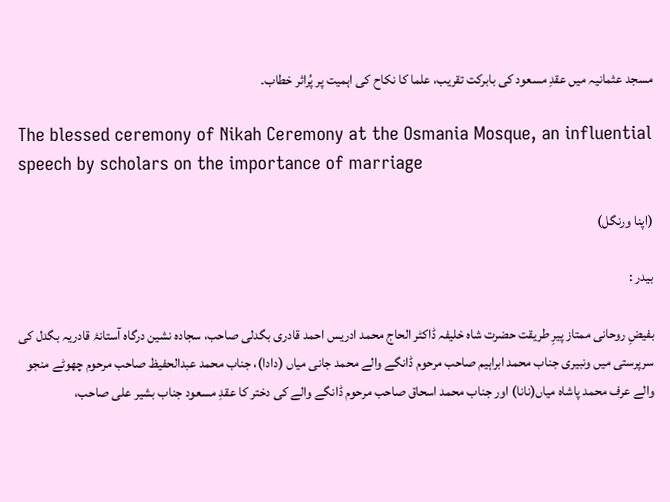مسجد عثمانیہ میں عقدِ مسعود کی بابرکت تقریب، علما کا نکاح کی اہمیت پر پُراثر خطاب۔

The blessed ceremony of Nikah Ceremony at the Osmania Mosque, an influential speech by scholars on the importance of marriage

(اپنا ورنگل)

بیدر :

بفیضِ روحانی ممتاز پیرِ طریقت حضرت شاہ خلیفہ ڈاکٹر الحاج محمد ادریس احمد قادری بگدلی صاحب، سجادہ نشین درگاہ آستانۂ قادریہ بگدل کی سرپرستی میں ونبیری جناب محمد ابراہیم صاحب مرحوم ڈانگے والے محمد جانی میاں (دادا)، جناب محمد عبدالحفیظ صاحب مرحوم چھوٹے منجو والے عرف محمد پاشاہ میاں(نانا) اور جناب محمد اسحاق صاحب مرحوم ڈانگے والے کی دختر کا عقدِ مسعود جناب بشیر علی صاحب،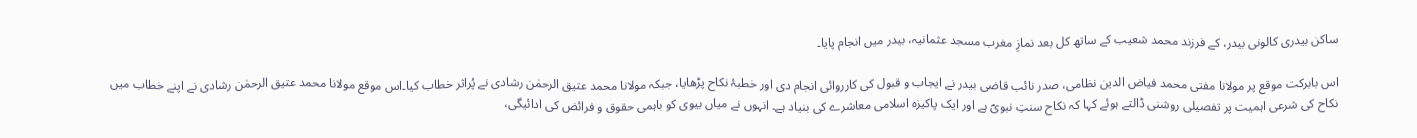ساکن بیدری کالونی بیدر، کے فرزند محمد شعیب کے ساتھ کل بعد نمازِ مغرب مسجد عثمانیہ، بیدر میں انجام پایا۔

اس بابرکت موقع پر مولانا مفتی محمد فیاض الدین نظامی، صدر نائب قاضی بیدر نے ایجاب و قبول کی کارروائی انجام دی اور خطبۂ نکاح پڑھایا، جبکہ مولانا محمد عتیق الرحمٰن رشادی نے پُراثر خطاب کیا۔اس موقع مولانا محمد عتیق الرحمٰن رشادی نے اپنے خطاب میں نکاح کی شرعی اہمیت پر تفصیلی روشنی ڈالتے ہوئے کہا کہ نکاح سنتِ نبویؐ ہے اور ایک پاکیزہ اسلامی معاشرے کی بنیاد ہے۔ انہوں نے میاں بیوی کو باہمی حقوق و فرائض کی ادائیگی،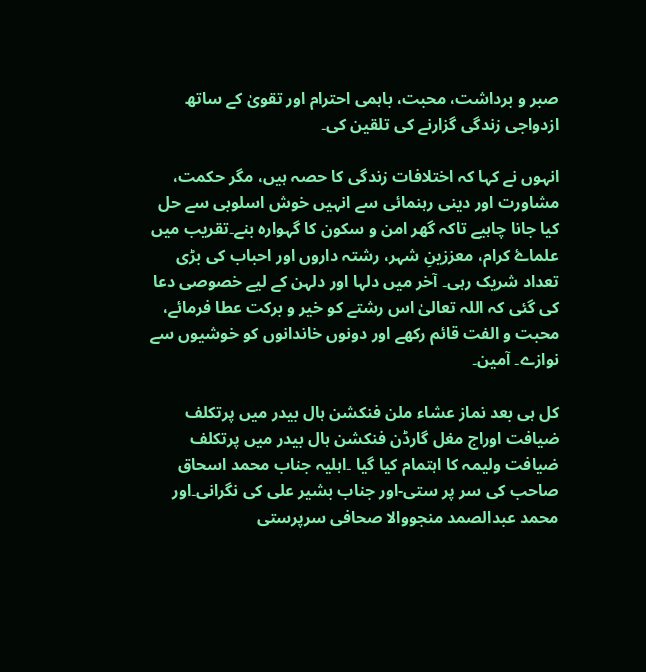صبر و برداشت، محبت، باہمی احترام اور تقویٰ کے ساتھ ازدواجی زندگی گزارنے کی تلقین کی۔

انہوں نے کہا کہ اختلافات زندگی کا حصہ ہیں، مگر حکمت، مشاورت اور دینی رہنمائی سے انہیں خوش اسلوبی سے حل کیا جانا چاہیے تاکہ گھر امن و سکون کا گہوارہ بنے۔تقریب میں علماۓ کرام، معززینِ شہر، رشتہ داروں اور احباب کی بڑی تعداد شریک رہی۔ آخر میں دلہا اور دلہن کے لیے خصوصی دعا کی گئی کہ اللہ تعالیٰ اس رشتے کو خیر و برکت عطا فرمائے، محبت و الفت قائم رکھے اور دونوں خاندانوں کو خوشیوں سے نوازے۔ آمین۔

کل ہی بعد نماز عشاء ملن فنکشن ہال بیدر میں پرتکلف ضیافت اوراج مغل گارڈن فنکشن ہال بیدر میں پرتکلف ضیافت ولیمہ کا اہتمام کیا گیا ۔اہلیہ جناب محمد اسحاق صاحب کی سر پر ستی-اور جناب بشیر علی کی نگرانی۔اور محمد عبدالصمد منجووالا صحافی سرپرستی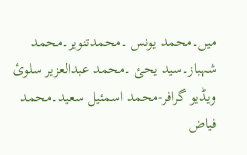میں۔محمد یونس ۔محمدتنویر۔محمد شہباز۔سید یحئ ۔محمد عبدالعزیر سلوئ ویڈیو گرافر-محمد اسمئیل سعید۔محمد فیاض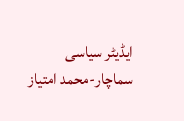ایڈیٹر سیاسی سماچار-محمد امتیاز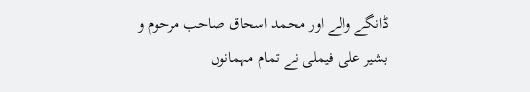ڈانگے والے اور محمد اسحاق صاحب مرحوم و بشیر علی فیملی نے تمام مہمانوں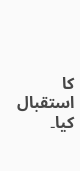کا استقبال کیا۔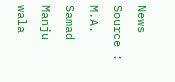News Source : M.A. Samad Manju wala